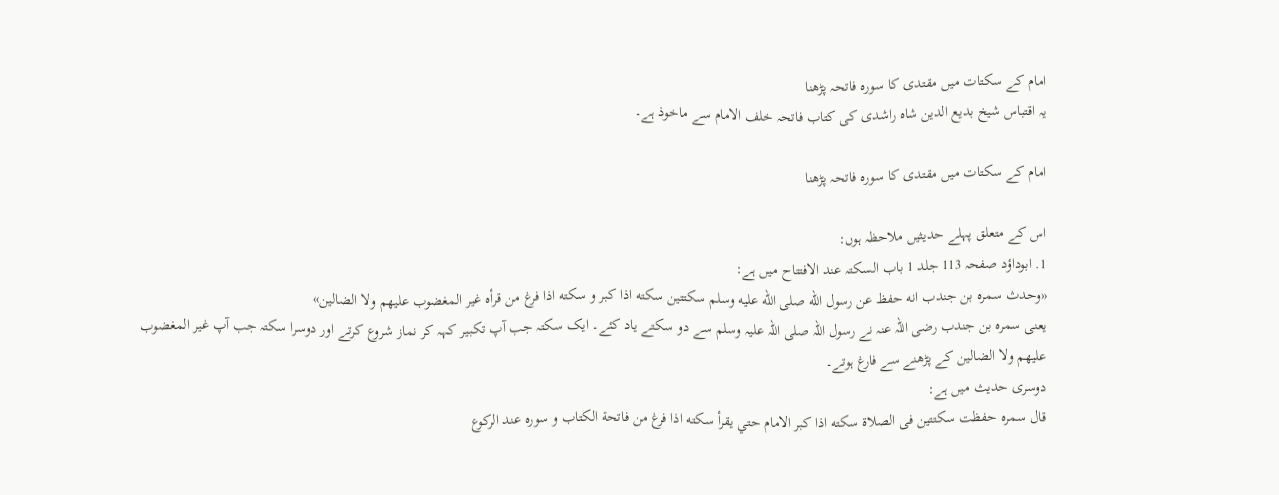امام کے سکتات میں مقتدی کا سورہ فاتحہ پڑھنا
یہ اقتباس شیخ بدیع الدین شاہ راشدی کی کتاب فاتحہ خلف الامام سے ماخوذ ہے۔

امام کے سکتات میں مقتدی کا سورہ فاتحہ پڑھنا

اس کے متعلق پہلے حدیثیں ملاحظہ ہوں:
1. ابوداؤد صفحہ 113 جلد 1 باب السکتہ عند الافتتاح میں ہے:
«وحدث سمره بن جندب انه حفظ عن رسول الله صلى الله عليه وسلم سكتتين سكته اذا كبر و سكته اذا فرغ من قرأه غير المغضوب عليهم ولا الضالين»
یعنی سمرہ بن جندب رضی اللہ عنہ نے رسول اللہ صلی اللہ علیہ وسلم سے دو سکتے یاد کئے۔ ایک سکتہ جب آپ تکبیر کہہ کر نماز شروع کرتے اور دوسرا سکتہ جب آپ غير المغضوب عليهم ولا الضالين کے پڑھنے سے فارغ ہوتے۔
دوسری حدیث میں ہے:
قال سمره حفظت سكتتين فى الصلاة سكته اذا كبر الامام حتي يقرأ سكته اذا فرغ من فاتحة الكتاب و سوره عند الركوع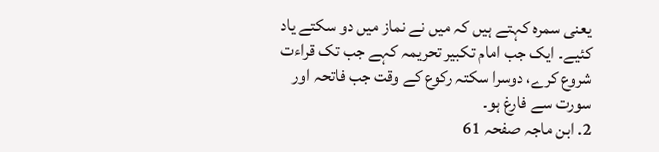یعنی سمرہ کہتے ہیں کہ میں نے نماز میں دو سکتے یاد کئیے۔ ایک جب امام تکبیر تحریمہ کہے جب تک قراءت شروع کرے، دوسرا سکتہ رکوع کے وقت جب فاتحہ اور سورت سے فارغ ہو۔
2. ابن ماجہ صفحہ 61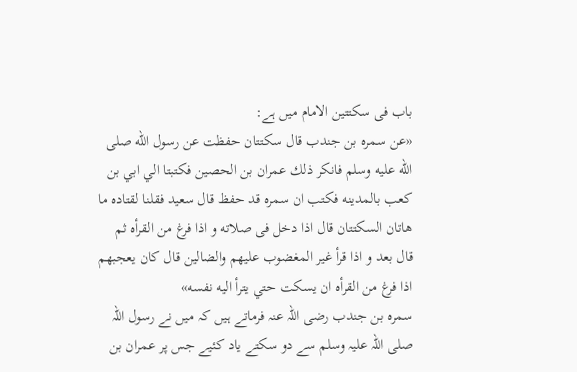باب فی سکتتین الامام میں ہے:
«عن سمره بن جندب قال سكتتان حفظت عن رسول الله صلى الله عليه وسلم فانكر ذلك عمران بن الحصين فكتبتا الي ابي بن كعب بالمدينه فكتب ان سمره قد حفظ قال سعيد فقلنا لقتاده ما هاتان السكتتان قال اذا دخل فى صلاته و اذا فرغ من القرأه ثم قال بعد و اذا قرأ غير المغضوب عليهم والضالين قال كان يعجبهم اذا فرغ من القرأه ان يسكت حتي يترأ اليه نفسه»
سمرہ بن جندب رضی اللہ عنہ فرماتے ہیں کہ میں نے رسول اللہ صلی اللہ علیہ وسلم سے دو سکتے یاد کئیے جس پر عمران بن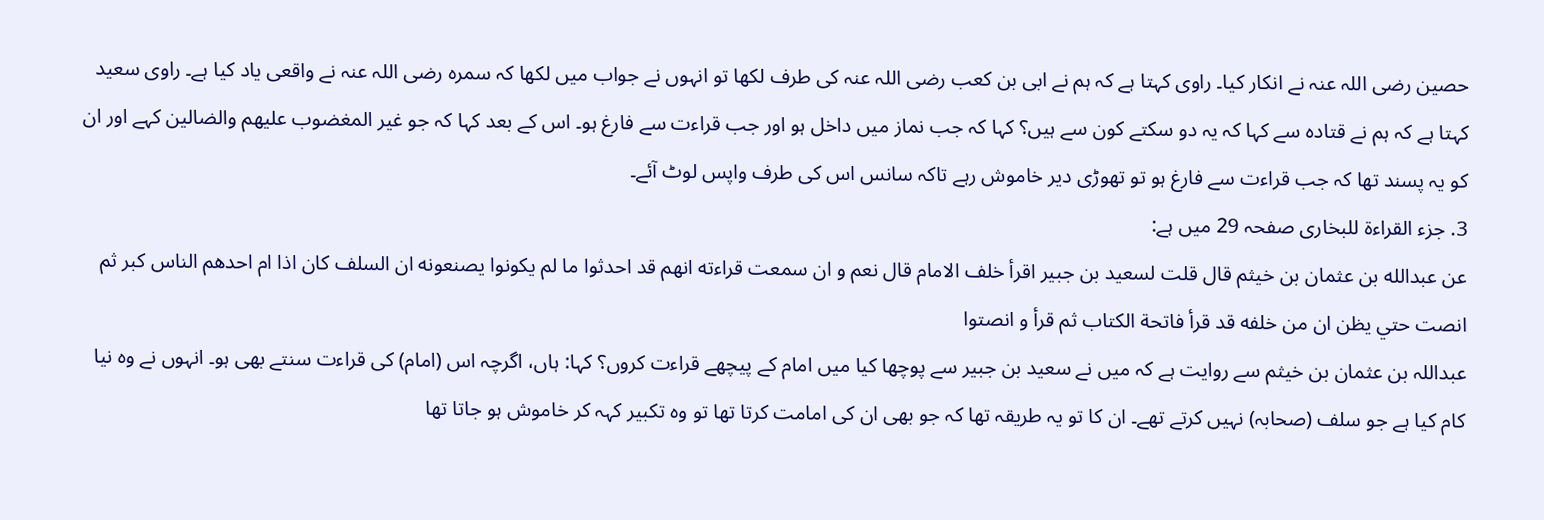حصین رضی اللہ عنہ نے انکار کیا۔ راوی کہتا ہے کہ ہم نے ابی بن کعب رضی اللہ عنہ کی طرف لکھا تو انہوں نے جواب میں لکھا کہ سمرہ رضی اللہ عنہ نے واقعی یاد کیا ہے۔ راوی سعید کہتا ہے کہ ہم نے قتادہ سے کہا کہ یہ دو سکتے کون سے ہیں؟ کہا کہ جب نماز میں داخل ہو اور جب قراءت سے فارغ ہو۔ اس کے بعد کہا کہ جو غير المغضوب عليهم والضالين کہے اور ان کو یہ پسند تھا کہ جب قراءت سے فارغ ہو تو تھوڑی دیر خاموش رہے تاکہ سانس اس کی طرف واپس لوٹ آئے۔
3. جزء القراءۃ للبخاری صفحہ 29 میں ہے:
عن عبدالله بن عثمان بن خيثم قال قلت لسعيد بن جبير اقرأ خلف الامام قال نعم و ان سمعت قراءته انهم قد احدثوا ما لم يكونوا يصنعونه ان السلف كان اذا ام احدهم الناس كبر ثم انصت حتي يظن ان من خلفه قد قرأ فاتحة الكتاب ثم قرأ و انصتوا
عبداللہ بن عثمان بن خیثم سے روایت ہے کہ میں نے سعید بن جبیر سے پوچھا کیا میں امام کے پیچھے قراءت کروں؟ کہا: ہاں، اگرچہ اس (امام) کی قراءت سنتے بھی ہو۔ انہوں نے وہ نیا کام کیا ہے جو سلف (صحابہ) نہیں کرتے تھے۔ ان کا تو یہ طریقہ تھا کہ جو بھی ان کی امامت کرتا تھا تو وہ تکبیر کہہ کر خاموش ہو جاتا تھا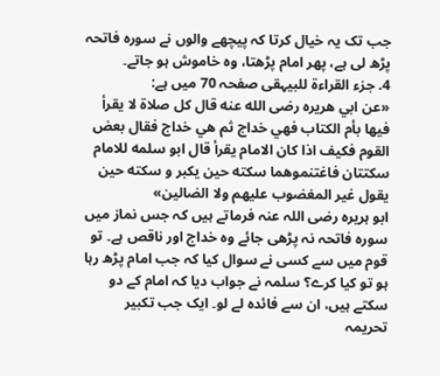جب تک یہ خیال کرتا کہ پیچھے والوں نے سورہ فاتحہ پڑھ لی ہے، پھر امام پڑھتا، وہ خاموش ہو جاتے۔
4. جزء القراءۃ للبیہقی صفحہ 70 میں ہے:
«عن ابي هريره رضى الله عنه قال كل صلاة لا يقرأ فيها بأم الكتاب فهي خداج ثم هي خداج فقال بعض القوم فكيف اذا كان الامام يقرأ قال ابو سلمه للامام سكتتان فاغتنموهما سكته حين يكبر و سكته حين يقول غير المغضوب عليهم ولا الضالين»
ابو ہریرہ رضی اللہ عنہ فرماتے ہیں کہ جس نماز میں سورہ فاتحہ نہ پڑھی جائے وہ خداج اور ناقص ہے۔ تو قوم میں سے کسی نے سوال کیا کہ جب امام پڑھ رہا ہو تو کیا کرے؟ سلمہ نے جواب دیا کہ امام کے دو سکتے ہیں، ان سے فائدہ لے لو۔ ایک جب تکبیر تحریمہ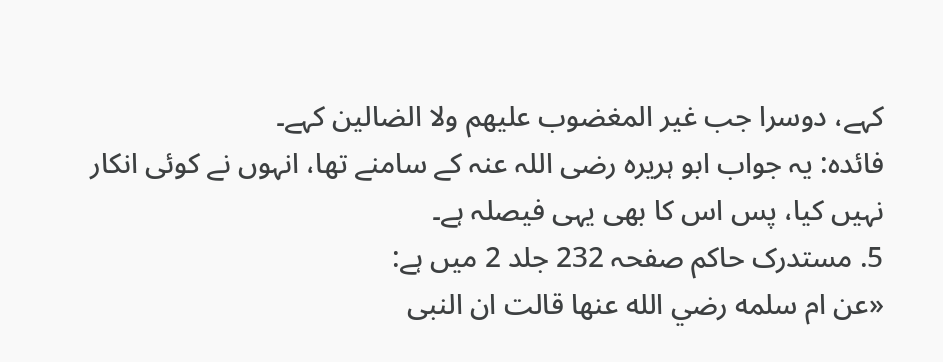کہے، دوسرا جب غير المغضوب عليهم ولا الضالين کہے۔
فائدہ: یہ جواب ابو ہریرہ رضی اللہ عنہ کے سامنے تھا، انہوں نے کوئی انکار نہیں کیا، پس اس کا بھی یہی فیصلہ ہے۔
5. مستدرک حاکم صفحہ 232 جلد 2 میں ہے:
«عن ام سلمه رضي الله عنها قالت ان النبى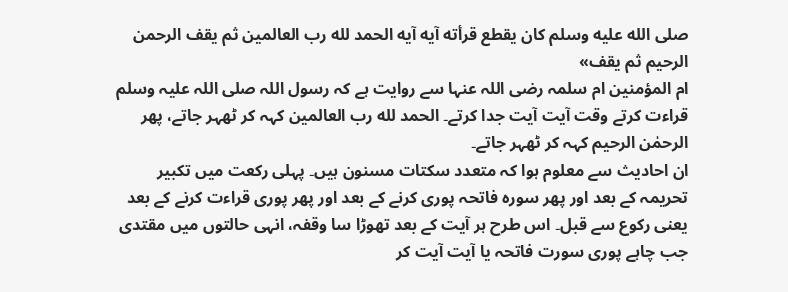صلى الله عليه وسلم كان يقطع قرأته آيه آيه الحمد لله رب العالمين ثم يقف الرحمن الرحيم ثم يقف»
ام المؤمنین ام سلمہ رضی اللہ عنہا سے روایت ہے کہ رسول اللہ صلی اللہ علیہ وسلم قراءت کرتے وقت آیت آیت جدا کرتے۔ الحمد لله رب العالمين کہہ کر ٹھہر جاتے، پھر الرحمٰن الرحيم کہہ کر ٹھہر جاتے۔
ان احادیث سے معلوم ہوا کہ متعدد سکتات مسنون ہیں۔ پہلی رکعت میں تکبیر تحریمہ کے بعد اور پھر سورہ فاتحہ پوری کرنے کے بعد اور پھر پوری قراءت کرنے کے بعد یعنی رکوع سے قبل۔ اس طرح ہر آیت کے بعد تھوڑا سا وقفہ، انہی حالتوں میں مقتدی جب چاہے پوری سورت فاتحہ یا آیت آیت کر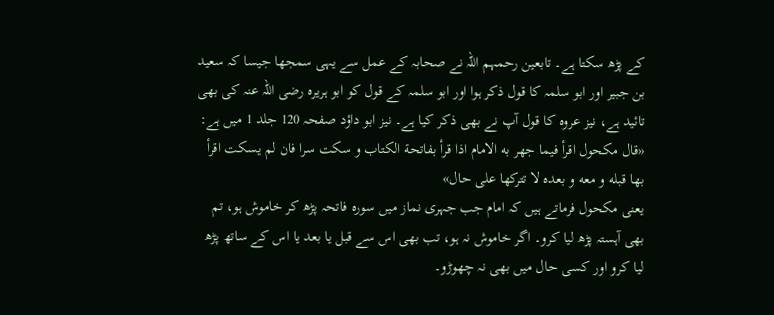کے پڑھ سکتا ہے۔ تابعین رحمہم اللہ نے صحابہ کے عمل سے یہی سمجھا جیسا کہ سعید بن جبیر اور ابو سلمہ کا قول ذکر ہوا اور ابو سلمہ کے قول کو ابو ہریرہ رضی اللہ عنہ کی بھی تائید ہے، نیز عروہ کا قول آپ نے بھی ذکر کیا ہے۔ نیز ابو داؤد صفحہ 120 جلد 1 میں ہے:
«قال مكحول اقرأ فيما جهر به الامام اذا قرأ بفاتحة الكتاب و سكت سرا فان لم يسكت اقرأ بها قبله و معه و بعده لا تتركها على حال»
یعنی مکحول فرماتے ہیں کہ امام جب جہری نماز میں سورہ فاتحہ پڑھ کر خاموش ہو، تم بھی آہستہ پڑھ لیا کرو۔ اگر خاموش نہ ہو، تب بھی اس سے قبل یا بعد یا اس کے ساتھ پڑھ لیا کرو اور کسی حال میں بھی نہ چھوڑو۔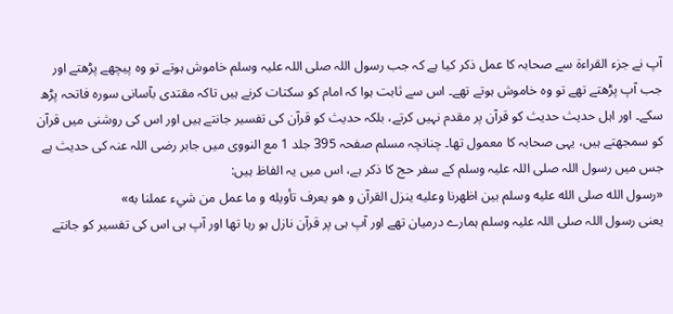آپ نے جزء القراءۃ سے صحابہ کا عمل ذکر کیا ہے کہ جب رسول اللہ صلی اللہ علیہ وسلم خاموش ہوتے تو وہ پیچھے پڑھتے اور جب آپ پڑھتے تھے تو وہ خاموش ہوتے تھے۔ اس سے ثابت ہوا کہ امام کو سکتات کرنے ہیں تاکہ مقتدی بآسانی سورہ فاتحہ پڑھ سکے۔ اور اہل حدیث حدیث کو قرآن پر مقدم نہیں کرتے، بلکہ حدیث کو قرآن کی تفسیر جانتے ہیں اور اس کی روشنی میں قرآن کو سمجھتے ہیں، یہی صحابہ کا معمول تھا۔ چنانچہ مسلم صفحہ 395 جلد 1 مع النووی میں جابر رضی اللہ عنہ کی حدیث ہے جس میں رسول اللہ صلی اللہ علیہ وسلم کے سفر حج کا ذکر ہے، اس میں یہ الفاظ ہیں:
«رسول الله صلى الله عليه وسلم بين اظهرنا وعليه ينزل القرآن و هو يعرف تأويله و ما عمل من شيء عملنا به»
یعنی رسول اللہ صلی اللہ علیہ وسلم ہمارے درمیان تھے اور آپ ہی پر قرآن نازل ہو رہا تھا اور آپ ہی اس کی تفسیر کو جانتے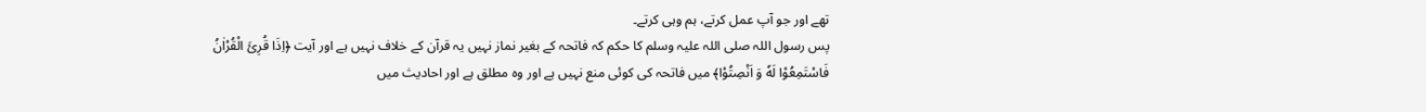تھے اور جو آپ عمل کرتے، ہم وہی کرتے۔
پس رسول اللہ صلی اللہ علیہ وسلم کا حکم کہ فاتحہ کے بغیر نماز نہیں یہ قرآن کے خلاف نہیں ہے اور آیت ﴿اِذَا قُرِئَ الْقُرْاٰنُ فَاسْتَمِعُوْا لَهٗ وَ اَنْصِتُوْا﴾ میں فاتحہ کی کوئی منع نہیں ہے اور وہ مطلق ہے اور احادیث میں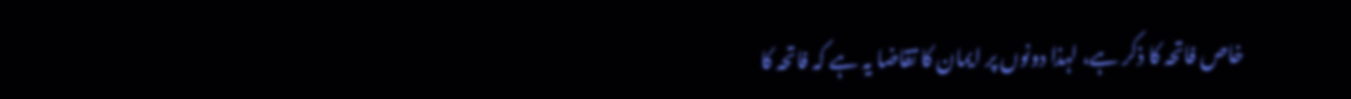خاص فاتحہ کا ذکر ہے، لہذا دونوں پر ایمان کا تقاضا یہ ہے کہ فاتحہ کا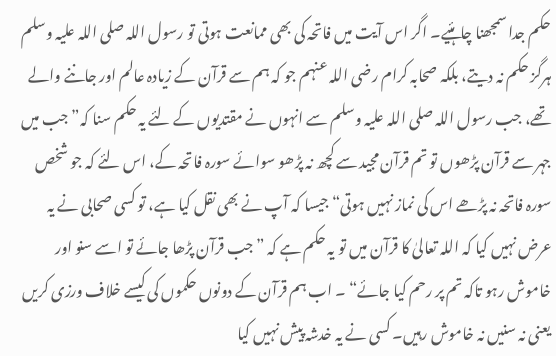حکم جدا سمجھنا چاہئیے۔ اگر اس آیت میں فاتحہ کی بھی ممانعت ہوتی تو رسول اللہ صلی اللہ علیہ وسلم ہرگز حکم نہ دیتے، بلکہ صحابہ کرام رضی اللہ عنہم جو کہ ہم سے قرآن کے زیادہ عالم اور جاننے والے تھے، جب رسول اللہ صلی اللہ علیہ وسلم سے انہوں نے مقتدیوں کے لئے یہ حکم سنا کہ” جب میں جہر سے قرآن پڑھوں تو تم قرآن مجید سے کچھ نہ پڑھو سوائے سورہ فاتحہ کے، اس لئے کہ جو شخص سورہ فاتحہ نہ پڑھے اس کی نماز نہیں ہوتی“ جیسا کہ آپ نے بھی نقل کیا ہے، تو کسی صحابی نے یہ عرض نہیں کیا کہ اللہ تعالیٰ کا قرآن میں تو یہ حکم ہے کہ ”جب قرآن پڑھا جائے تو اسے سنو اور خاموش رہو تاکہ تم پر رحم کیا جائے“ ۔ اب ہم قرآن کے دونوں حکموں کی کیسے خلاف ورزی کریں یعنی نہ سنیں نہ خاموش رہیں۔ کسی نے یہ خدشہ پیش نہیں کیا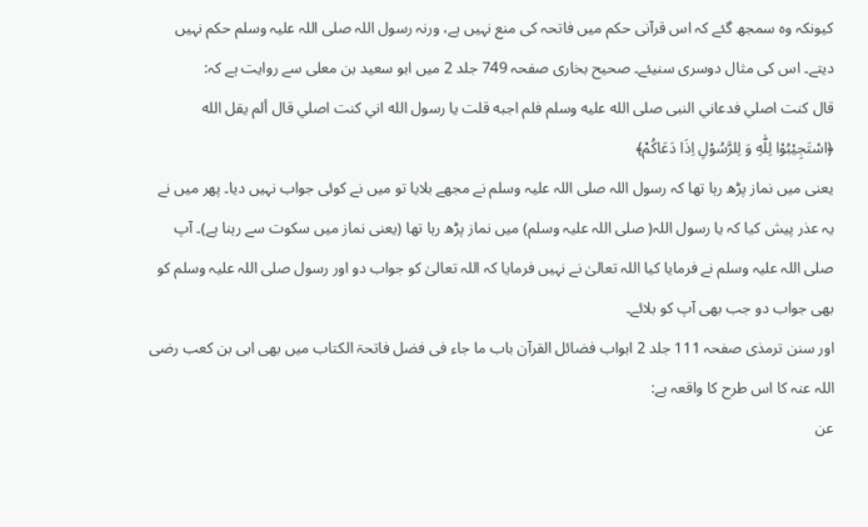کیونکہ وہ سمجھ گئے کہ اس قرآنی حکم میں فاتحہ کی منع نہیں ہے، ورنہ رسول اللہ صلی اللہ علیہ وسلم حکم نہیں دیتے۔ اس کی مثال دوسری سنیئے۔ صحیح بخاری صفحہ 749 جلد 2 میں ابو سعید بن معلی سے روایت ہے کہ:
قال كنت اصلي فدعاني النبى صلى الله عليه وسلم فلم اجبه قلت يا رسول الله اني كنت اصلي قال ألم يقل الله ﴿اسْتَجِيْبُوْا لِلّٰهِ وَ لِلرَّسُوْلِ اِذَا دَعَاكُمْ﴾
یعنی میں نماز پڑھ رہا تھا کہ رسول اللہ صلی اللہ علیہ وسلم نے مجھے بلایا تو میں نے کوئی جواب نہیں دیا۔ پھر میں نے یہ عذر پیش کیا کہ یا رسول اللہ( صلی اللہ علیہ وسلم) میں نماز پڑھ رہا تھا (یعنی نماز میں سکوت سے رہنا ہے)۔ آپ صلی اللہ علیہ وسلم نے فرمایا کیا اللہ تعالیٰ نے نہیں فرمایا کہ اللہ تعالیٰ کو جواب دو اور رسول صلی اللہ علیہ وسلم کو بھی جواب دو جب بھی آپ کو بلائے۔
اور سنن ترمذی صفحہ 111 جلد 2 ابواب فضائل القرآن باب ما جاء فی فضل فاتحۃ الکتاب میں بھی ابی بن کعب رضی اللہ عنہ کا اس طرح کا واقعہ ہے:
عن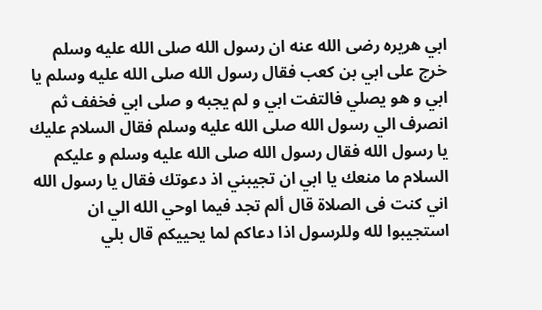ابي هريره رضى الله عنه ان رسول الله صلى الله عليه وسلم خرج على ابي بن كعب فقال رسول الله صلى الله عليه وسلم يا ابي و هو يصلي فالتفت ابي و لم يجبه و صلى ابي فخفف ثم انصرف الي رسول الله صلى الله عليه وسلم فقال السلام عليك يا رسول الله فقال رسول الله صلى الله عليه وسلم و عليكم السلام ما منعك يا ابي ان تجيبني اذ دعوتك فقال يا رسول الله اني كنت فى الصلاة قال ألم تجد فيما اوحي الله الي ان استجيبوا لله وللرسول اذا دعاكم لما يحييكم قال بلي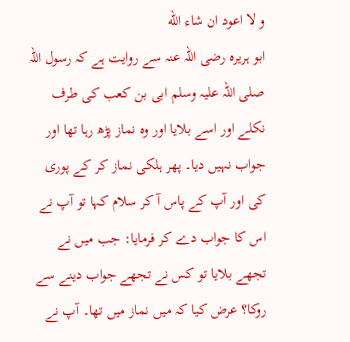و لا اعود ان شاء الله
ابو ہریرہ رضی اللہ عنہ سے روایت ہے کہ رسول اللہ صلی اللہ علیہ وسلم ابی بن کعب کی طرف نکلے اور اسے بلایا اور وہ نماز پڑھ رہا تھا اور جواب نہیں دیا۔ پھر ہلکی نماز کر کے پوری کی اور آپ کے پاس آ کر سلام کہا تو آپ نے اس کا جواب دے کر فرمایا: جب میں نے تجھے بلایا تو کس نے تجھے جواب دینے سے روکا؟ عرض کیا کہ میں نماز میں تھا۔ آپ نے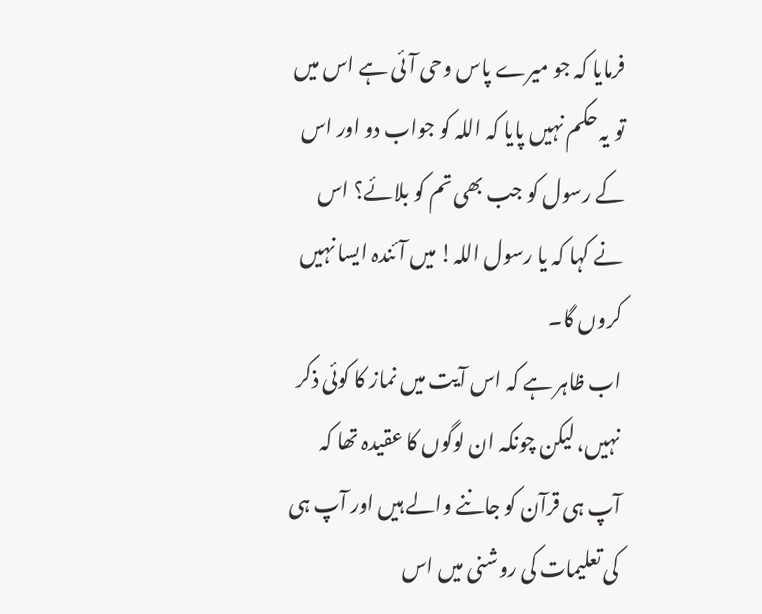فرمایا کہ جو میرے پاس وحی آئی ہے اس میں تو یہ حکم نہیں پایا کہ اللہ کو جواب دو اور اس کے رسول کو جب بھی تم کو بلائے؟ اس نے کہا کہ یا رسول اللہ! میں آئندہ ایسا نہیں کروں گا۔
اب ظاہر ہے کہ اس آیت میں نماز کا کوئی ذکر نہیں، لیکن چونکہ ان لوگوں کا عقیدہ تھا کہ آپ ہی قرآن کو جاننے والے ہیں اور آپ ہی کی تعلیمات کی روشنی میں اس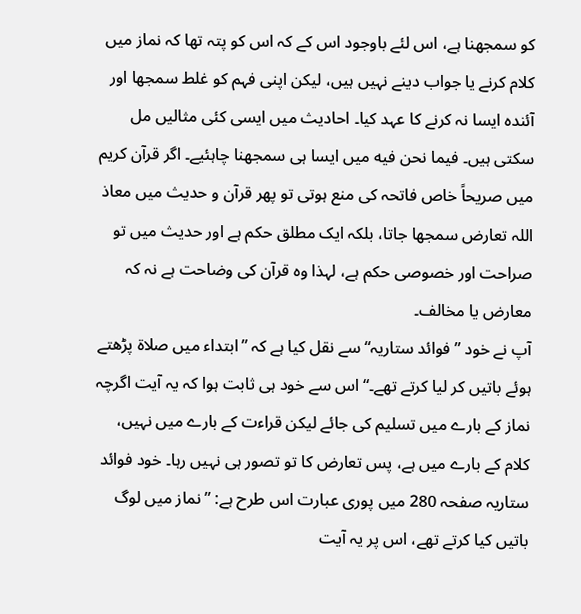کو سمجھنا ہے، اس لئے باوجود اس کے کہ اس کو پتہ تھا کہ نماز میں کلام کرنے یا جواب دینے نہیں ہیں، لیکن اپنی فہم کو غلط سمجھا اور آئندہ ایسا نہ کرنے کا عہد کیا۔ احادیث میں ایسی کئی مثالیں مل سکتی ہیں۔ فيما نحن فيه میں ایسا ہی سمجھنا چاہئیے۔ اگر قرآن کریم میں صریحاً خاص فاتحہ کی منع ہوتی تو پھر قرآن و حدیث میں معاذ اللہ تعارض سمجھا جاتا، بلکہ ایک مطلق حکم ہے اور حدیث میں تو صراحت اور خصوصی حکم ہے، لہذا وہ قرآن کی وضاحت ہے نہ کہ معارض یا مخالف۔
آپ نے خود ”فوائد ستاریہ“ سے نقل کیا ہے کہ ”ابتداء میں صلاۃ پڑھتے ہوئے باتیں کر لیا کرتے تھے۔“ اس سے خود ہی ثابت ہوا کہ یہ آیت اگرچہ نماز کے بارے میں تسلیم کی جائے لیکن قراءت کے بارے میں نہیں، کلام کے بارے میں ہے، پس تعارض کا تو تصور ہی نہیں رہا۔ خود فوائد ستاریہ صفحہ 280 میں پوری عبارت اس طرح ہے: ”نماز میں لوگ باتیں کیا کرتے تھے، اس پر یہ آیت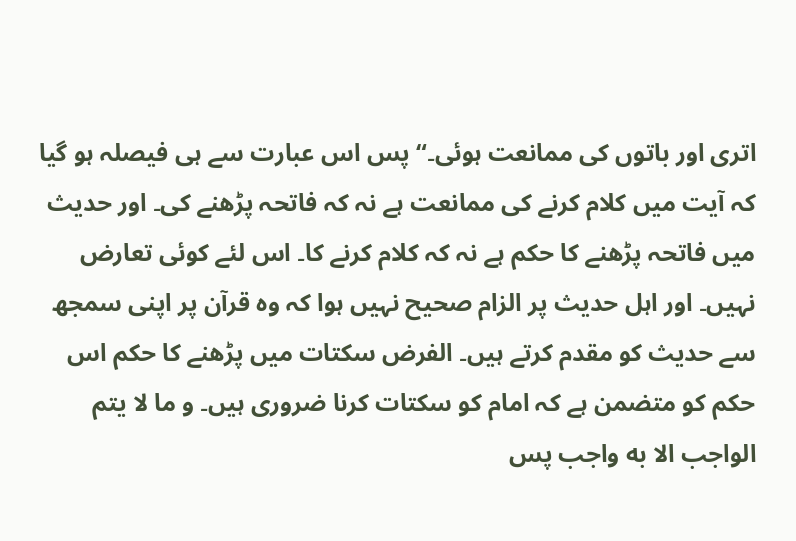اتری اور باتوں کی ممانعت ہوئی۔“ پس اس عبارت سے ہی فیصلہ ہو گیا کہ آیت میں کلام کرنے کی ممانعت ہے نہ کہ فاتحہ پڑھنے کی۔ اور حدیث میں فاتحہ پڑھنے کا حکم ہے نہ کہ کلام کرنے کا۔ اس لئے کوئی تعارض نہیں۔ اور اہل حدیث پر الزام صحیح نہیں ہوا کہ وہ قرآن پر اپنی سمجھ سے حدیث کو مقدم کرتے ہیں۔ الفرض سکتات میں پڑھنے کا حکم اس حکم کو متضمن ہے کہ امام کو سکتات کرنا ضروری ہیں۔ و ما لا يتم الواجب الا به واجب پس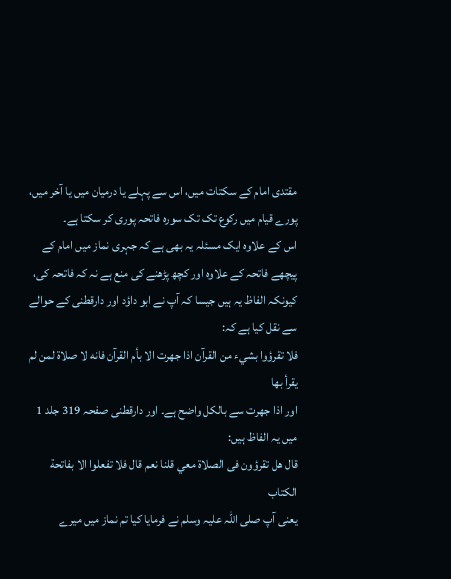مقتدی امام کے سکتات میں، اس سے پہلے یا درمیان میں یا آخر میں، پورے قیام میں رکوع تک تک سورہ فاتحہ پوری کر سکتا ہے۔
اس کے علاوہ ایک مسئلہ یہ بھی ہے کہ جہری نماز میں امام کے پیچھے فاتحہ کے علاوہ اور کچھ پڑھنے کی منع ہے نہ کہ فاتحہ کی، کیونکہ الفاظ یہ ہیں جیسا کہ آپ نے ابو داؤد اور دارقطنی کے حوالے سے نقل کیا ہے کہ:
فلا تقرؤوا بشيء من القرآن اذا جهرت الا بأم القرآن فانه لا صلاة لمن لم يقرأ بها
اور اذا جهرت سے بالکل واضح ہے۔ اور دارقطنی صفحہ 319 جلد 1 میں یہ الفاظ ہیں:
قال هل تقرؤون فى الصلاة معي قلنا نعم قال فلا تفعلوا الا بفاتحة الكتاب
یعنی آپ صلی اللہ علیہ وسلم نے فرمایا کیا تم نماز میں میرے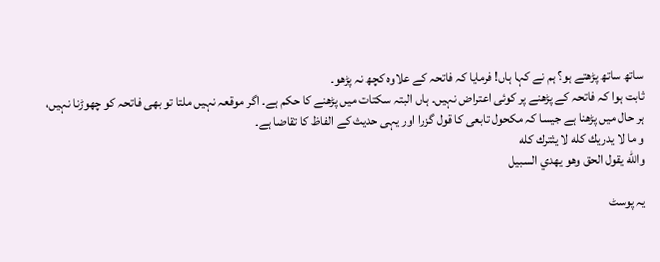ساتھ ساتھ پڑھتے ہو؟ ہم نے کہا ہاں! فرمایا کہ فاتحہ کے علاوہ کچھ نہ پڑھو۔
ثابت ہوا کہ فاتحہ کے پڑھنے پر کوئی اعتراض نہیں۔ ہاں البتہ سکتات میں پڑھنے کا حکم ہے۔ اگر موقعہ نہیں ملتا تو بھی فاتحہ کو چھوڑنا نہیں، ہر حال میں پڑھنا ہے جیسا کہ مکحول تابعی کا قول گزرا اور یہی حدیث کے الفاظ کا تقاضا ہے۔
و ما لا يدريك كله لا يثترك كله
والله يقول الحق وهو يهدي السبيل

یہ پوسٹ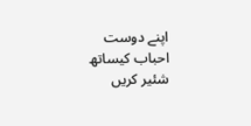اپنے دوست احباب کیساتھ شئیر کریں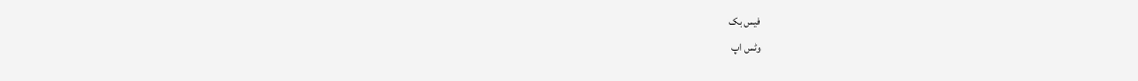فیس بک
وٹس اپ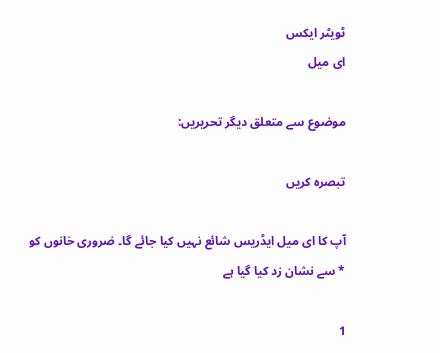ٹویٹر ایکس
ای میل

موضوع سے متعلق دیگر تحریریں:

تبصرہ کریں

آپ کا ای میل ایڈریس شائع نہیں کیا جائے گا۔ ضروری خانوں کو * سے نشان زد کیا گیا ہے

1